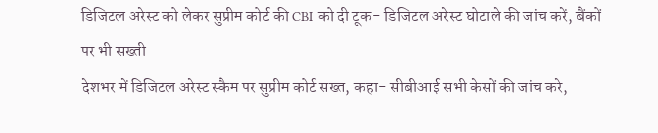डिजिटल अरेस्ट को लेकर सुप्रीम कोर्ट की CBI को दी टूक- डिजिटल अरेस्ट घोटाले की जांच करें, बैंकों पर भी सख्ती
देशभर में डिजिटल अरेस्ट स्कैम पर सुप्रीम कोर्ट सख्त, कहा- सीबीआई सभी केसों की जांच करे,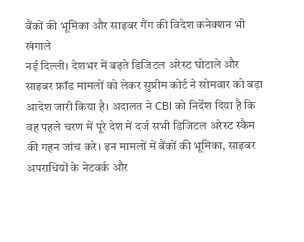बैंकों की भूमिका और साइबर गैंग की विदेश कनेक्शन भी खंगाले
नई दिल्ली। देशभर में बढ़ते डिजिटल अरेस्ट घोटाले और साइबर फ्रॉड मामलों को लेकर सुप्रीम कोर्ट ने सोमवार को बड़ा आदेश जारी किया है। अदालत ने CBI को निर्देश दिया है कि वह पहले चरण में पूरे देश में दर्ज सभी डिजिटल अरेस्ट स्कैम की गहन जांच करे। इन मामलों में बैंकों की भूमिका, साइबर अपराधियों के नेटवर्क और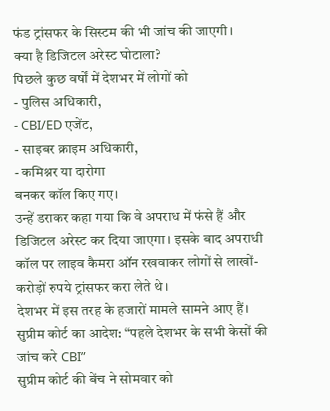फंड ट्रांसफर के सिस्टम की भी जांच की जाएगी।
क्या है डिजिटल अरेस्ट घोटाला?
पिछले कुछ वर्षों में देशभर में लोगों को
- पुलिस अधिकारी,
- CBI/ED एजेंट,
- साइबर क्राइम अधिकारी,
- कमिश्नर या दारोगा
बनकर कॉल किए गए।
उन्हें डराकर कहा गया कि वे अपराध में फंसे हैं और डिजिटल अरेस्ट कर दिया जाएगा। इसके बाद अपराधी कॉल पर लाइव कैमरा ऑन रखवाकर लोगों से लाखों-करोड़ों रुपये ट्रांसफर करा लेते थे।
देशभर में इस तरह के हजारों मामले सामने आए हैं।
सुप्रीम कोर्ट का आदेश: “पहले देशभर के सभी केसों की जांच करे CBI”
सुप्रीम कोर्ट की बेंच ने सोमवार को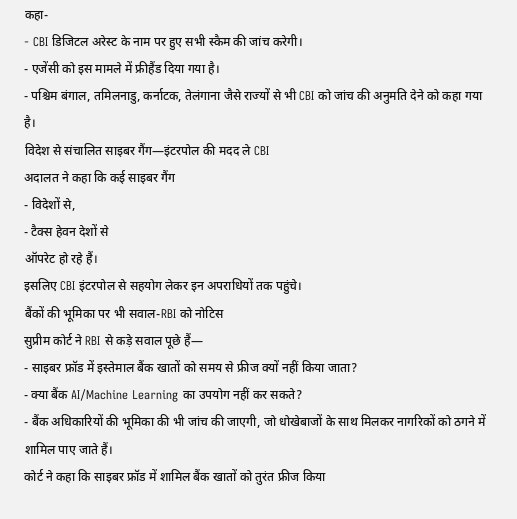कहा-
- CBI डिजिटल अरेस्ट के नाम पर हुए सभी स्कैम की जांच करेगी।
- एजेंसी को इस मामले में फ्रीहैंड दिया गया है।
- पश्चिम बंगाल, तमिलनाडु, कर्नाटक, तेलंगाना जैसे राज्यों से भी CBI को जांच की अनुमति देने को कहा गया है।
विदेश से संचालित साइबर गैंग—इंटरपोल की मदद ले CBI
अदालत ने कहा कि कई साइबर गैंग
- विदेशों से,
- टैक्स हेवन देशों से
ऑपरेट हो रहे हैं।
इसलिए CBI इंटरपोल से सहयोग लेकर इन अपराधियों तक पहुंचे।
बैंकों की भूमिका पर भी सवाल-RBI को नोटिस
सुप्रीम कोर्ट ने RBI से कड़े सवाल पूछे हैं—
- साइबर फ्रॉड में इस्तेमाल बैंक खातों को समय से फ्रीज क्यों नहीं किया जाता?
- क्या बैंक AI/Machine Learning का उपयोग नहीं कर सकते?
- बैंक अधिकारियों की भूमिका की भी जांच की जाएगी, जो धोखेबाजों के साथ मिलकर नागरिकों को ठगने में शामिल पाए जाते हैं।
कोर्ट ने कहा कि साइबर फ्रॉड में शामिल बैंक खातों को तुरंत फ्रीज किया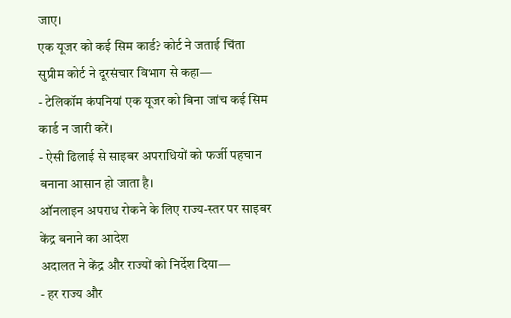जाए।
एक यूजर को कई सिम कार्ड? कोर्ट ने जताई चिंता
सुप्रीम कोर्ट ने दूरसंचार विभाग से कहा—
- टेलिकॉम कंपनियां एक यूजर को बिना जांच कई सिम कार्ड न जारी करें।
- ऐसी ढिलाई से साइबर अपराधियों को फर्जी पहचान बनाना आसान हो जाता है।
ऑनलाइन अपराध रोकने के लिए राज्य-स्तर पर साइबर केंद्र बनाने का आदेश
अदालत ने केंद्र और राज्यों को निर्देश दिया—
- हर राज्य और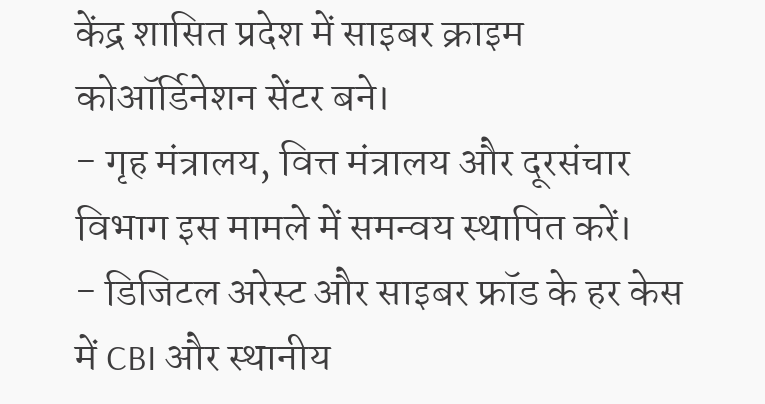केंद्र शासित प्रदेश में साइबर क्राइम कोऑर्डिनेशन सेंटर बने।
- गृह मंत्रालय, वित्त मंत्रालय और दूरसंचार विभाग इस मामले में समन्वय स्थापित करें।
- डिजिटल अरेस्ट और साइबर फ्रॉड के हर केस में CBI और स्थानीय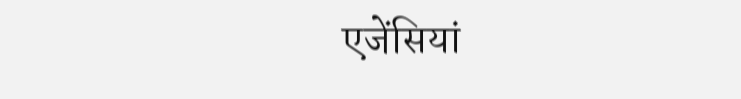एजेंसियां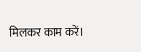मिलकर काम करें।